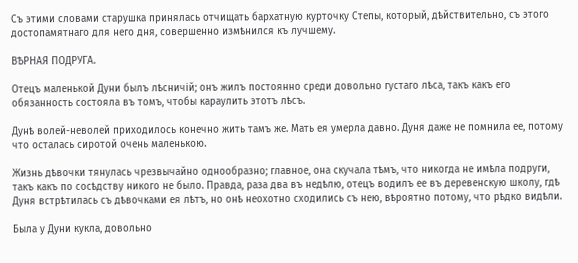Съ этими словами старушка принялась отчищать бархатную курточку Степы, который, дѣйствительно, съ этого достопамятнаго для него дня, совершенно измѣнился къ лучшему.

ВѢРНАЯ ПОДРУГА.

Отецъ маленькой Дуни былъ лѣсничій; онъ жилъ постоянно среди довольно густаго лѣса, такъ какъ его обязанность состояла въ томъ, чтобы караулить этотъ лѣсъ.

Дунѣ волей-неволей приходилось конечно жить тамъ же. Мать ея умерла давно. Дуня даже не помнила ее, потому что осталась сиротой очень маленькою.

Жизнь дѣвочки тянулась чрезвычайно однообразно; главное, она скучала тѣмъ, что никогда не имѣла подруги, такъ какъ по сосѣдству никого не было. Правда, раза два въ недѣлю, отецъ водилъ ее въ деревенскую школу, гдѣ Дуня встрѣтилась съ дѣвочками ея лѣтъ, но онѣ неохотно сходились съ нею, вѣроятно потому, что рѣдко видѣли.

Была у Дуни кукла, довольно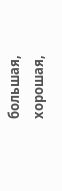большая, хорошая,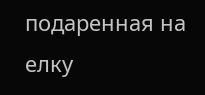подаренная на елку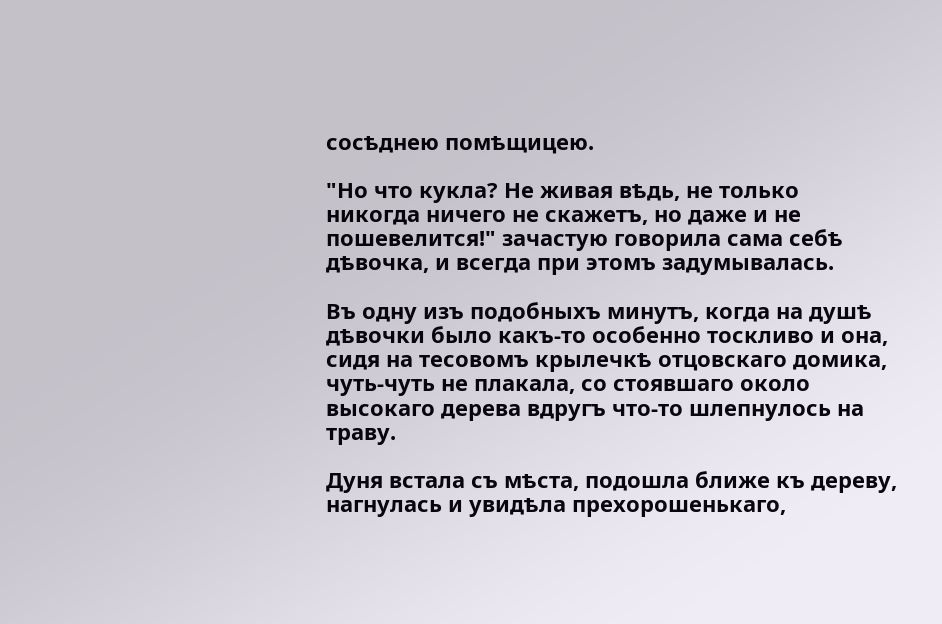сосѣднею помѣщицею.

"Но что кукла? Не живая вѣдь, не только никогда ничего не скажетъ, но даже и не пошевелится!" зачастую говорила сама себѣ дѣвочка, и всегда при этомъ задумывалась.

Въ одну изъ подобныхъ минутъ, когда на душѣ дѣвочки было какъ-то особенно тоскливо и она, сидя на тесовомъ крылечкѣ отцовскаго домика, чуть-чуть не плакала, со стоявшаго около высокаго дерева вдругъ что-то шлепнулось на траву.

Дуня встала съ мѣста, подошла ближе къ дереву, нагнулась и увидѣла прехорошенькаго,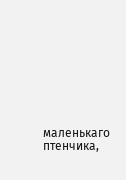маленькаго птенчика,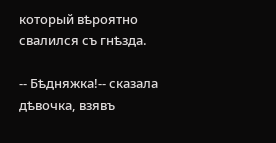который вѣроятно свалился съ гнѣзда.

-- Бѣдняжка!-- сказала дѣвочка, взявъ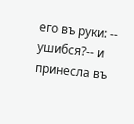его въ руки: -- ушибся?-- и принесла въ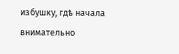избушку, гдѣ начала внимательно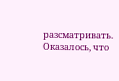разсматривать. Оказалось, что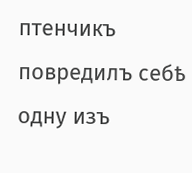птенчикъ повредилъ себѣ одну изъ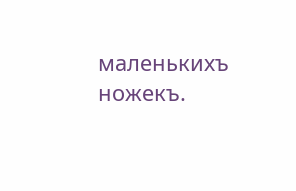маленькихъ ножекъ.